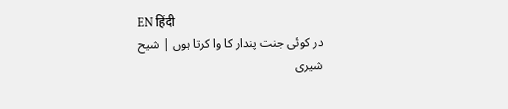EN हिंदी
در کوئی جنت پندار کا وا کرتا ہوں | شیح شیری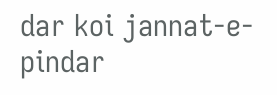dar koi jannat-e-pindar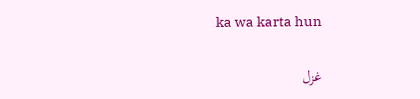ka wa karta hun

غزل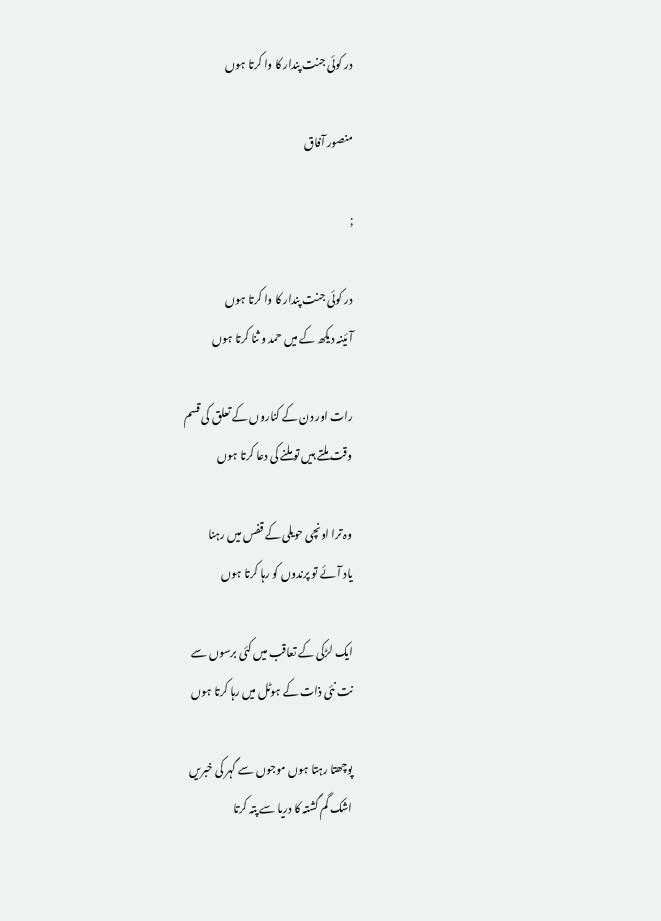در کوئی جنت پندار کا وا کرتا ہوں

منصور آفاق

;

در کوئی جنت پندار کا وا کرتا ہوں
آئینہ دیکھ کے میں حمد و ثنا کرتا ہوں

رات اور دن کے کناروں کے تعلق کی قسم
وقت ملتے ہیں تو ملنے کی دعا کرتا ہوں

وہ ترا اونچی حویلی کے قفس میں رہنا
یاد آئے تو پرندوں کو رہا کرتا ہوں

ایک لڑکی کے تعاقب میں کئی برسوں سے
نت نئی ذات کے ہوٹل میں رہا کرتا ہوں

پوچھتا رہتا ہوں موجوں سے گہر کی خبریں
اشک گم گشتہ کا دریا سے پتہ کرتا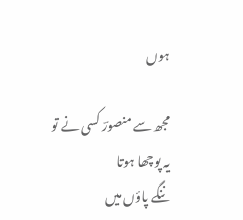ہوں

مجھ سے منصورؔ کسی نے تو یہ پوچھا ہوتا
ننگے پاؤں میں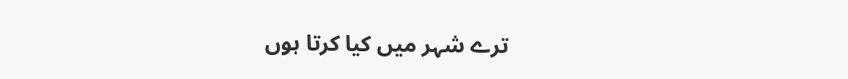ترے شہر میں کیا کرتا ہوں